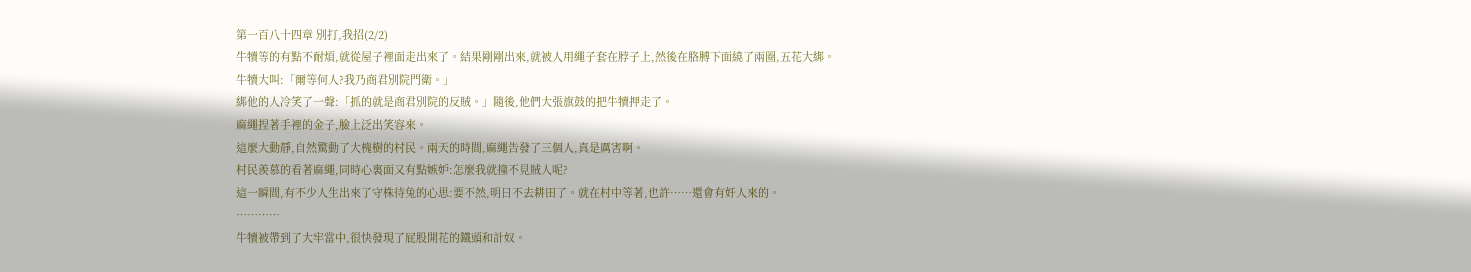第一百八十四章 別打,我招(2/2)
牛犢等的有點不耐煩,就從屋子裡面走出來了。結果剛剛出來,就被人用繩子套在脖子上,然後在胳膊下面繞了兩圈,五花大綁。
牛犢大叫:「爾等何人?我乃商君別院門衛。」
綁他的人冷笑了一聲:「抓的就是商君別院的反賊。」隨後,他們大張旗鼓的把牛犢押走了。
麻繩捏著手裡的金子,臉上泛出笑容來。
這麼大動靜,自然驚動了大槐樹的村民。兩天的時間,麻繩告發了三個人,真是厲害啊。
村民羨慕的看著麻繩,同時心裏面又有點嫉妒:怎麼我就撞不見賊人呢?
這一瞬間,有不少人生出來了守株待兔的心思:要不然,明日不去耕田了。就在村中等著,也許……還會有奸人來的。
…………
牛犢被帶到了大牢當中,很快發現了屁股開花的鐵頭和計奴。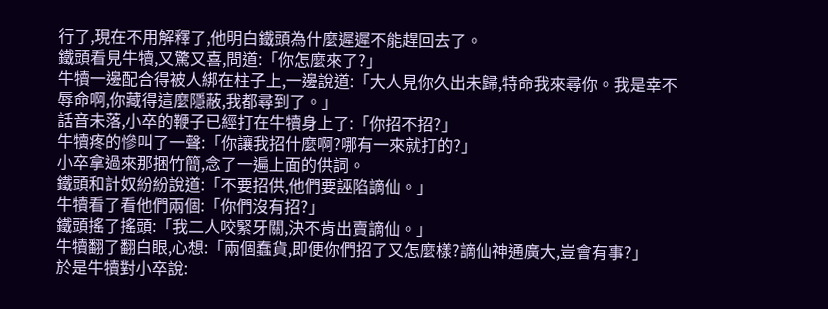行了,現在不用解釋了,他明白鐵頭為什麼遲遲不能趕回去了。
鐵頭看見牛犢,又驚又喜,問道:「你怎麼來了?」
牛犢一邊配合得被人綁在柱子上,一邊說道:「大人見你久出未歸,特命我來尋你。我是幸不辱命啊,你藏得這麼隱蔽,我都尋到了。」
話音未落,小卒的鞭子已經打在牛犢身上了:「你招不招?」
牛犢疼的慘叫了一聲:「你讓我招什麼啊?哪有一來就打的?」
小卒拿過來那捆竹簡,念了一遍上面的供詞。
鐵頭和計奴紛紛說道:「不要招供,他們要誣陷謫仙。」
牛犢看了看他們兩個:「你們沒有招?」
鐵頭搖了搖頭:「我二人咬緊牙關,決不肯出賣謫仙。」
牛犢翻了翻白眼,心想:「兩個蠢貨,即便你們招了又怎麼樣?謫仙神通廣大,豈會有事?」
於是牛犢對小卒說: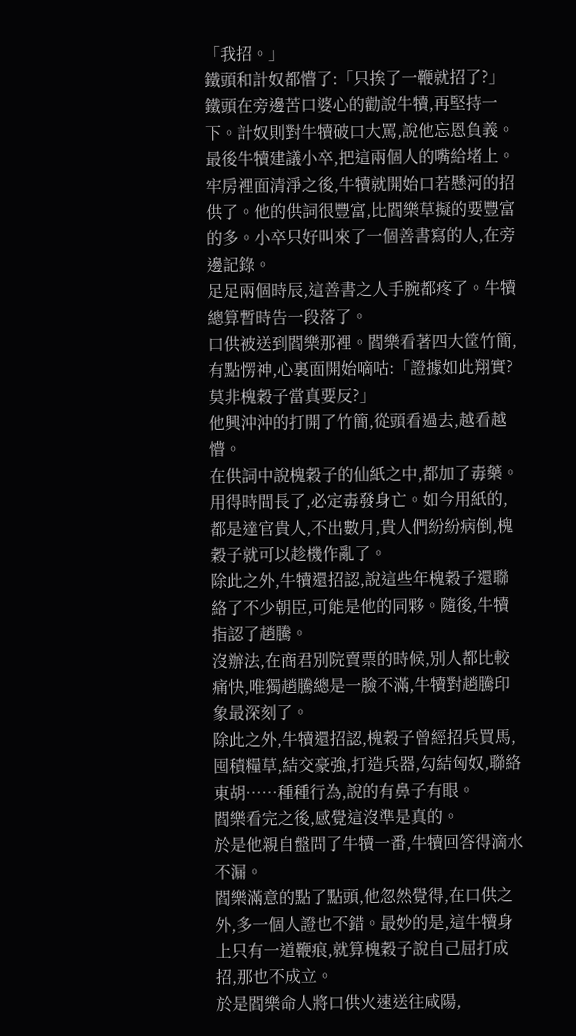「我招。」
鐵頭和計奴都懵了:「只挨了一鞭就招了?」
鐵頭在旁邊苦口婆心的勸說牛犢,再堅持一下。計奴則對牛犢破口大罵,說他忘恩負義。
最後牛犢建議小卒,把這兩個人的嘴給堵上。
牢房裡面清淨之後,牛犢就開始口若懸河的招供了。他的供詞很豐富,比閻樂草擬的要豐富的多。小卒只好叫來了一個善書寫的人,在旁邊記錄。
足足兩個時辰,這善書之人手腕都疼了。牛犢總算暫時告一段落了。
口供被送到閻樂那裡。閻樂看著四大筐竹簡,有點愣神,心裏面開始嘀咕:「證據如此翔實?莫非槐穀子當真要反?」
他興沖沖的打開了竹簡,從頭看過去,越看越懵。
在供詞中說槐穀子的仙紙之中,都加了毒藥。用得時間長了,必定毒發身亡。如今用紙的,都是達官貴人,不出數月,貴人們紛紛病倒,槐穀子就可以趁機作亂了。
除此之外,牛犢還招認,說這些年槐穀子還聯絡了不少朝臣,可能是他的同夥。隨後,牛犢指認了趙騰。
沒辦法,在商君別院賣票的時候,別人都比較痛快,唯獨趙騰總是一臉不滿,牛犢對趙騰印象最深刻了。
除此之外,牛犢還招認,槐穀子曾經招兵買馬,囤積糧草,結交豪強,打造兵器,勾結匈奴,聯絡東胡……種種行為,說的有鼻子有眼。
閻樂看完之後,感覺這沒準是真的。
於是他親自盤問了牛犢一番,牛犢回答得滴水不漏。
閻樂滿意的點了點頭,他忽然覺得,在口供之外,多一個人證也不錯。最妙的是,這牛犢身上只有一道鞭痕,就算槐穀子說自己屈打成招,那也不成立。
於是閻樂命人將口供火速送往咸陽,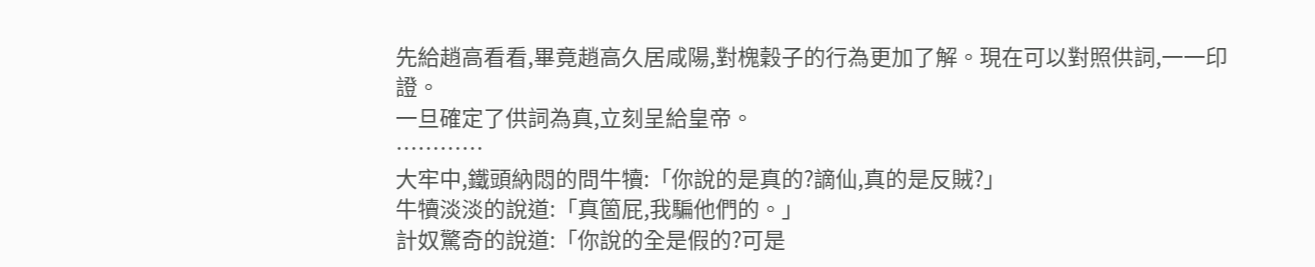先給趙高看看,畢竟趙高久居咸陽,對槐穀子的行為更加了解。現在可以對照供詞,一一印證。
一旦確定了供詞為真,立刻呈給皇帝。
…………
大牢中,鐵頭納悶的問牛犢:「你說的是真的?謫仙,真的是反賊?」
牛犢淡淡的說道:「真箇屁,我騙他們的。」
計奴驚奇的說道:「你說的全是假的?可是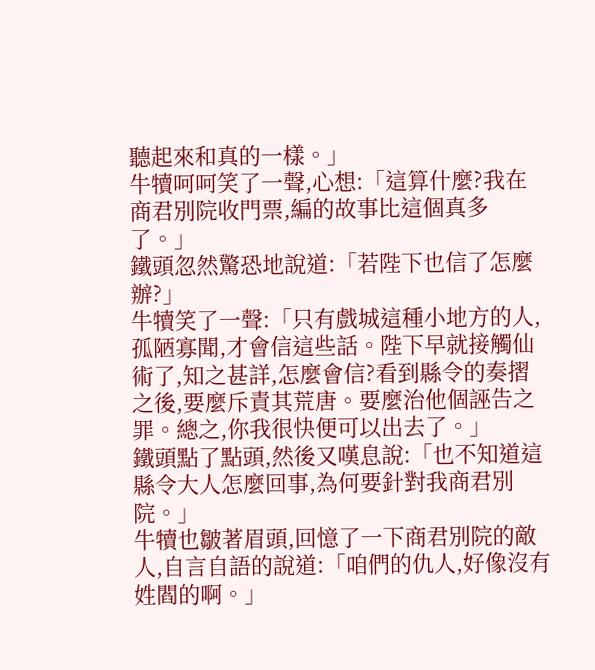聽起來和真的一樣。」
牛犢呵呵笑了一聲,心想:「這算什麼?我在商君別院收門票,編的故事比這個真多了。」
鐵頭忽然驚恐地說道:「若陛下也信了怎麼辦?」
牛犢笑了一聲:「只有戲城這種小地方的人,孤陋寡聞,才會信這些話。陛下早就接觸仙術了,知之甚詳,怎麼會信?看到縣令的奏摺之後,要麼斥責其荒唐。要麼治他個誣告之罪。總之,你我很快便可以出去了。」
鐵頭點了點頭,然後又嘆息說:「也不知道這縣令大人怎麼回事,為何要針對我商君別院。」
牛犢也皺著眉頭,回憶了一下商君別院的敵人,自言自語的說道:「咱們的仇人,好像沒有姓閻的啊。」